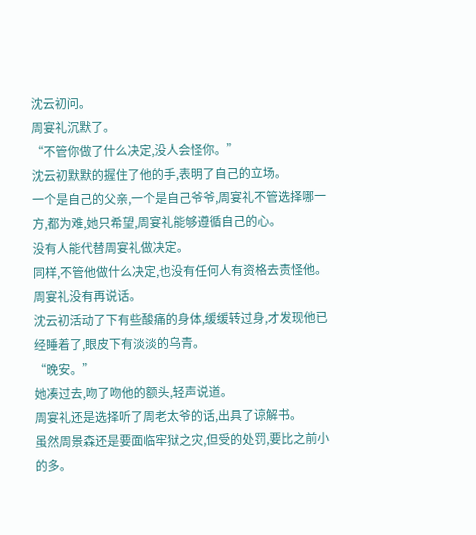沈云初问。
周宴礼沉默了。
“不管你做了什么决定,没人会怪你。”
沈云初默默的握住了他的手,表明了自己的立场。
一个是自己的父亲,一个是自己爷爷,周宴礼不管选择哪一方,都为难,她只希望,周宴礼能够遵循自己的心。
没有人能代替周宴礼做决定。
同样,不管他做什么决定,也没有任何人有资格去责怪他。
周宴礼没有再说话。
沈云初活动了下有些酸痛的身体,缓缓转过身,才发现他已经睡着了,眼皮下有淡淡的乌青。
“晚安。”
她凑过去,吻了吻他的额头,轻声说道。
周宴礼还是选择听了周老太爷的话,出具了谅解书。
虽然周景森还是要面临牢狱之灾,但受的处罚,要比之前小的多。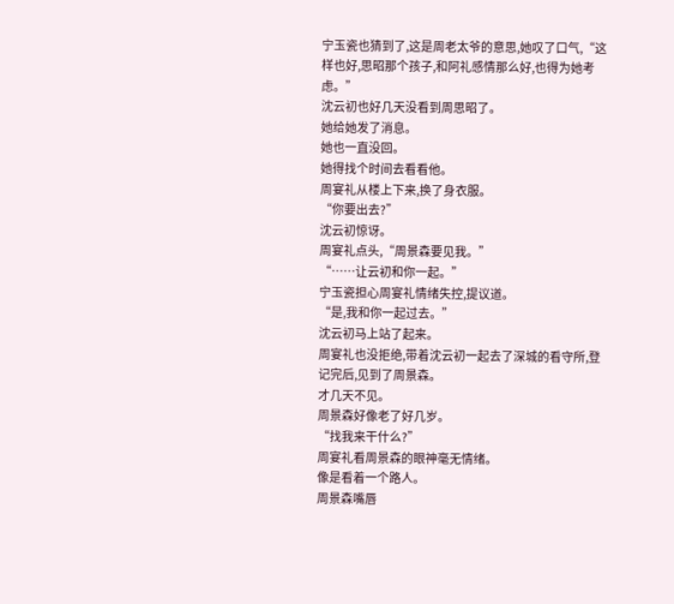宁玉瓷也猜到了,这是周老太爷的意思,她叹了口气,“这样也好,思昭那个孩子,和阿礼感情那么好,也得为她考虑。”
沈云初也好几天没看到周思昭了。
她给她发了消息。
她也一直没回。
她得找个时间去看看他。
周宴礼从楼上下来,换了身衣服。
“你要出去?”
沈云初惊讶。
周宴礼点头,“周景森要见我。”
“……让云初和你一起。”
宁玉瓷担心周宴礼情绪失控,提议道。
“是,我和你一起过去。”
沈云初马上站了起来。
周宴礼也没拒绝,带着沈云初一起去了深城的看守所,登记完后,见到了周景森。
才几天不见。
周景森好像老了好几岁。
“找我来干什么?”
周宴礼看周景森的眼神毫无情绪。
像是看着一个路人。
周景森嘴唇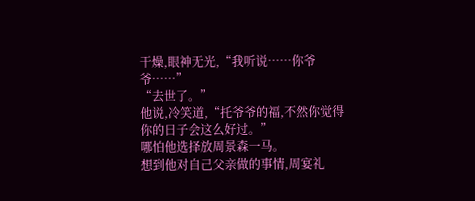干燥,眼神无光,“我听说……你爷爷……”
“去世了。”
他说,冷笑道,“托爷爷的福,不然你觉得你的日子会这么好过。”
哪怕他选择放周景森一马。
想到他对自己父亲做的事情,周宴礼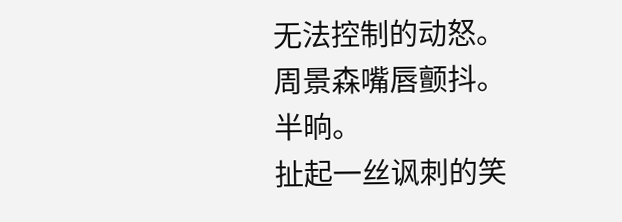无法控制的动怒。
周景森嘴唇颤抖。
半晌。
扯起一丝讽刺的笑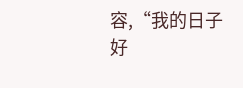容,“我的日子好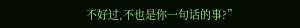不好过,不也是你一句话的事?”